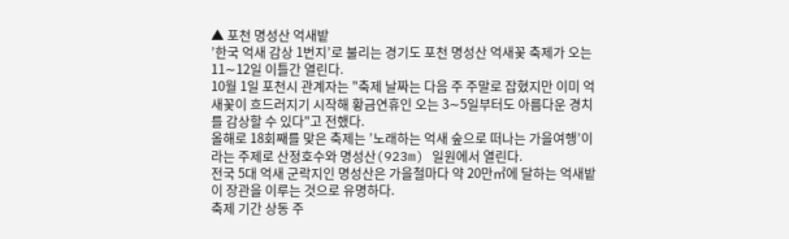▲ 포천 명성산 억새밭
’한국 억새 감상 1번지’로 불리는 경기도 포천 명성산 억새꽃 축제가 오는 11∼12일 이틀간 열린다.
10월 1일 포천시 관계자는 "축제 날짜는 다음 주 주말로 잡혔지만 이미 억새꽃이 흐드러지기 시작해 황금연휴인 오는 3∼5일부터도 아름다운 경치를 감상할 수 있다"고 전했다.
올해로 18회째를 맞은 축제는 ’노래하는 억새 숲으로 떠나는 가을여행’이라는 주제로 산정호수와 명성산(923m) 일원에서 열린다.
전국 5대 억새 군락지인 명성산은 가을철마다 약 20만㎡에 달하는 억새밭이 장관을 이루는 것으로 유명하다.
축제 기간 상동 주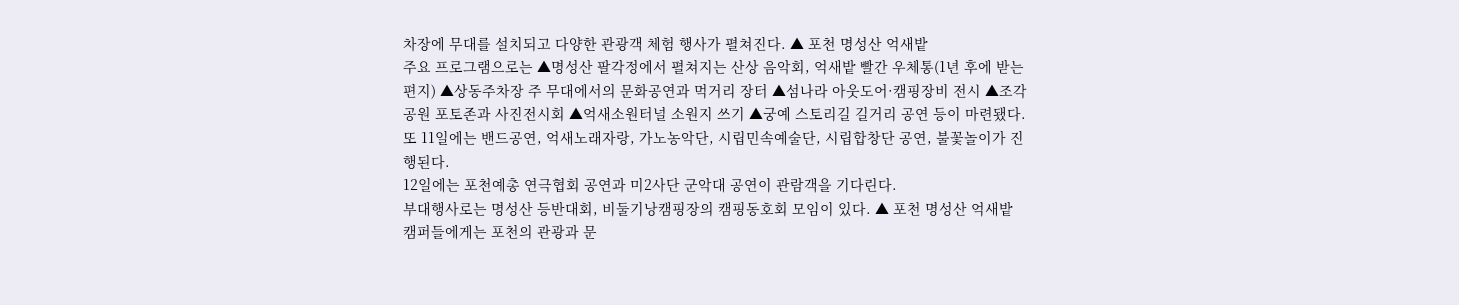차장에 무대를 설치되고 다양한 관광객 체험 행사가 펼쳐진다. ▲ 포천 명성산 억새밭
주요 프로그램으로는 ▲명성산 팔각정에서 펼쳐지는 산상 음악회, 억새밭 빨간 우체통(1년 후에 받는 편지) ▲상동주차장 주 무대에서의 문화공연과 먹거리 장터 ▲섬나라 아웃도어·캠핑장비 전시 ▲조각공원 포토존과 사진전시회 ▲억새소원터널 소원지 쓰기 ▲궁예 스토리길 길거리 공연 등이 마련됐다.
또 11일에는 밴드공연, 억새노래자랑, 가노농악단, 시립민속예술단, 시립합창단 공연, 불꽃놀이가 진행된다.
12일에는 포천예총 연극협회 공연과 미2사단 군악대 공연이 관람객을 기다린다.
부대행사로는 명성산 등반대회, 비둘기낭캠핑장의 캠핑동호회 모임이 있다. ▲ 포천 명성산 억새밭
캠퍼들에게는 포천의 관광과 문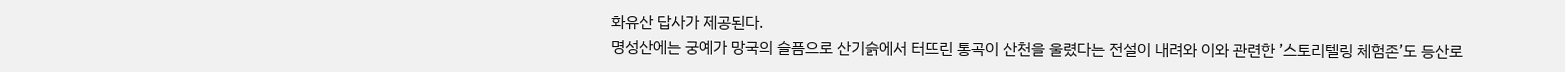화유산 답사가 제공된다.
명성산에는 궁예가 망국의 슬픔으로 산기슭에서 터뜨린 통곡이 산천을 울렸다는 전설이 내려와 이와 관련한 ’스토리텔링 체험존’도 등산로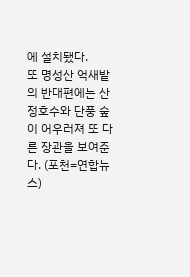에 설치됐다.
또 명성산 억새밭의 반대편에는 산정호수와 단풍 숲이 어우러져 또 다른 장관을 보여준다. (포천=연합뉴스)